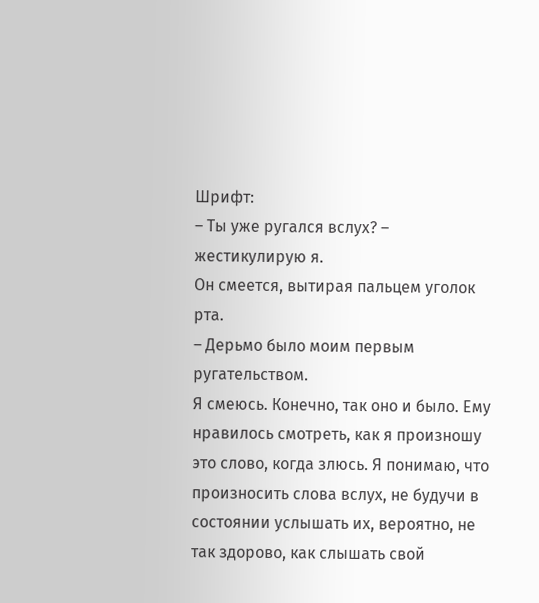Шрифт:
– Ты уже ругался вслух? – жестикулирую я.
Он смеется, вытирая пальцем уголок рта.
– Дерьмо было моим первым ругательством.
Я смеюсь. Конечно, так оно и было. Ему нравилось смотреть, как я произношу это слово, когда злюсь. Я понимаю, что произносить слова вслух, не будучи в состоянии услышать их, вероятно, не так здорово, как слышать свой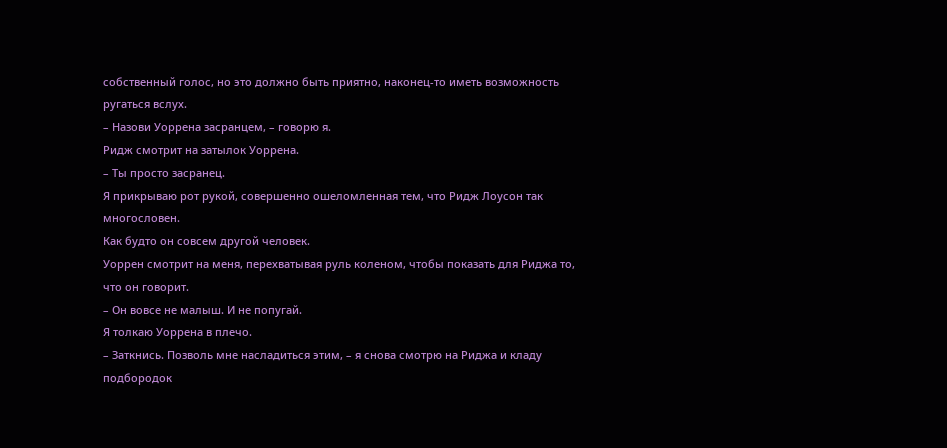собственный голос, но это должно быть приятно, наконец-то иметь возможность ругаться вслух.
– Назови Уоррена засранцем, – говорю я.
Ридж смотрит на затылок Уоррена.
– Ты просто засранец.
Я прикрываю рот рукой, совершенно ошеломленная тем, что Ридж Лоусон так многословен.
Как будто он совсем другой человек.
Уоррен смотрит на меня, перехватывая руль коленом, чтобы показать для Риджа то, что он говорит.
– Он вовсе не малыш. И не попугай.
Я толкаю Уоррена в плечо.
– Заткнись. Позволь мне насладиться этим, – я снова смотрю на Риджа и кладу подбородок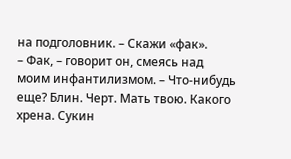на подголовник. – Скажи «фак».
– Фак, – говорит он, смеясь над моим инфантилизмом. – Что-нибудь еще? Блин. Черт. Мать твою. Какого хрена. Сукин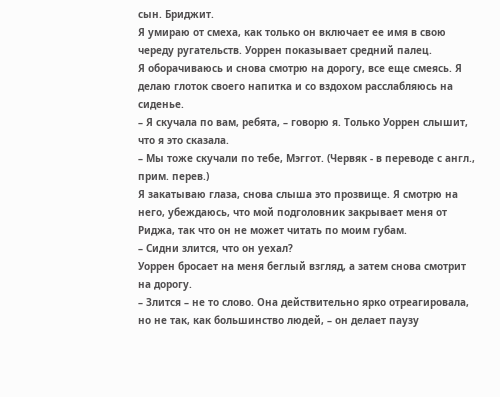сын. Бриджит.
Я умираю от смеха, как только он включает ее имя в свою череду ругательств. Уоррен показывает средний палец.
Я оборачиваюсь и снова смотрю на дорогу, все еще смеясь. Я делаю глоток своего напитка и со вздохом расслабляюсь на сиденье.
– Я скучала по вам, ребята, – говорю я. Только Уоррен слышит, что я это сказала.
– Мы тоже скучали по тебе, Мэггот. (Червяк - в переводе с англ., прим. перев.)
Я закатываю глаза, снова слыша это прозвище. Я смотрю на него, убеждаюсь, что мой подголовник закрывает меня от Риджа, так что он не может читать по моим губам.
– Сидни злится, что он уехал?
Уоррен бросает на меня беглый взгляд, а затем снова смотрит на дорогу.
– Злится – не то слово. Она действительно ярко отреагировала, но не так, как большинство людей, – он делает паузу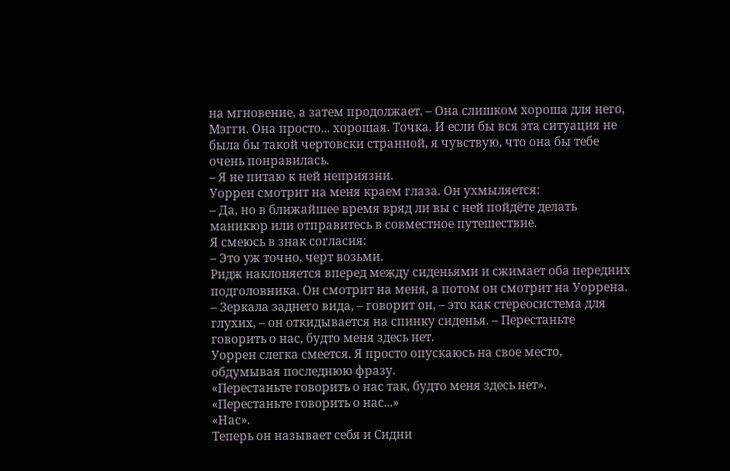на мгновение, а затем продолжает. – Она слишком хороша для него, Мэгги. Она просто... хорошая. Точка. И если бы вся эта ситуация не была бы такой чертовски странной, я чувствую, что она бы тебе очень понравилась.
– Я не питаю к ней неприязни.
Уоррен смотрит на меня краем глаза. Он ухмыляется:
– Да, но в ближайшее время вряд ли вы с ней пойдёте делать маникюр или отправитесь в совместное путешествие.
Я смеюсь в знак согласия:
– Это уж точно, черт возьми.
Ридж наклоняется вперед между сиденьями и сжимает оба передних подголовника. Он смотрит на меня, а потом он смотрит на Уоррена.
– Зеркала заднего вида, – говорит он, – это как стереосистема для глухих, – он откидывается на спинку сиденья. – Перестаньте говорить о нас, будто меня здесь нет.
Уоррен слегка смеется. Я просто опускаюсь на свое место, обдумывая последнюю фразу.
«Перестаньте говорить о нас так, будто меня здесь нет».
«Перестаньте говорить о нас...»
«Нас».
Теперь он называет себя и Сидни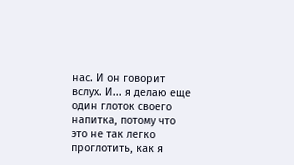нас. И он говорит вслух. И... я делаю еще один глоток своего напитка, потому что это не так легко проглотить, как я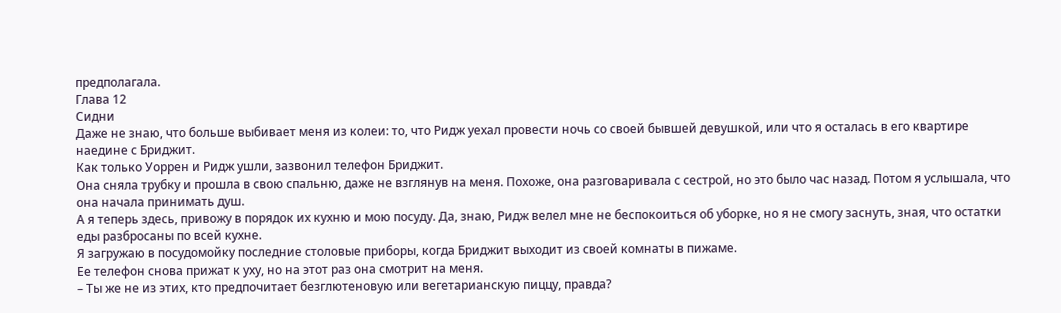предполагала.
Глава 12
Сидни
Даже не знаю, что больше выбивает меня из колеи: то, что Ридж уехал провести ночь со своей бывшей девушкой, или что я осталась в его квартире наедине с Бриджит.
Как только Уоррен и Ридж ушли, зазвонил телефон Бриджит.
Она сняла трубку и прошла в свою спальню, даже не взглянув на меня. Похоже, она разговаривала с сестрой, но это было час назад. Потом я услышала, что она начала принимать душ.
А я теперь здесь, привожу в порядок их кухню и мою посуду. Да, знаю, Ридж велел мне не беспокоиться об уборке, но я не смогу заснуть, зная, что остатки еды разбросаны по всей кухне.
Я загружаю в посудомойку последние столовые приборы, когда Бриджит выходит из своей комнаты в пижаме.
Ее телефон снова прижат к уху, но на этот раз она смотрит на меня.
– Ты же не из этих, кто предпочитает безглютеновую или вегетарианскую пиццу, правда?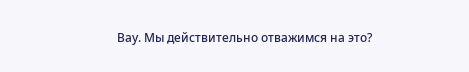Вау. Мы действительно отважимся на это?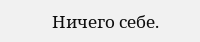Ничего себе.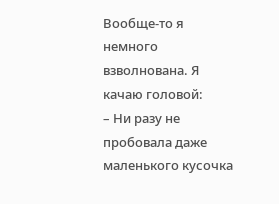Вообще-то я немного взволнована. Я качаю головой:
– Ни разу не пробовала даже маленького кусочка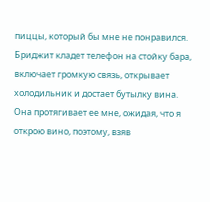пиццы, который бы мне не понравился.
Бриджит кладет телефон на стойку бара, включает громкую связь, открывает холодильник и достает бутылку вина. Она протягивает ее мне, ожидая, что я открою вино, поэтому, взяв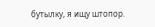бутылку, я ищу штопор.